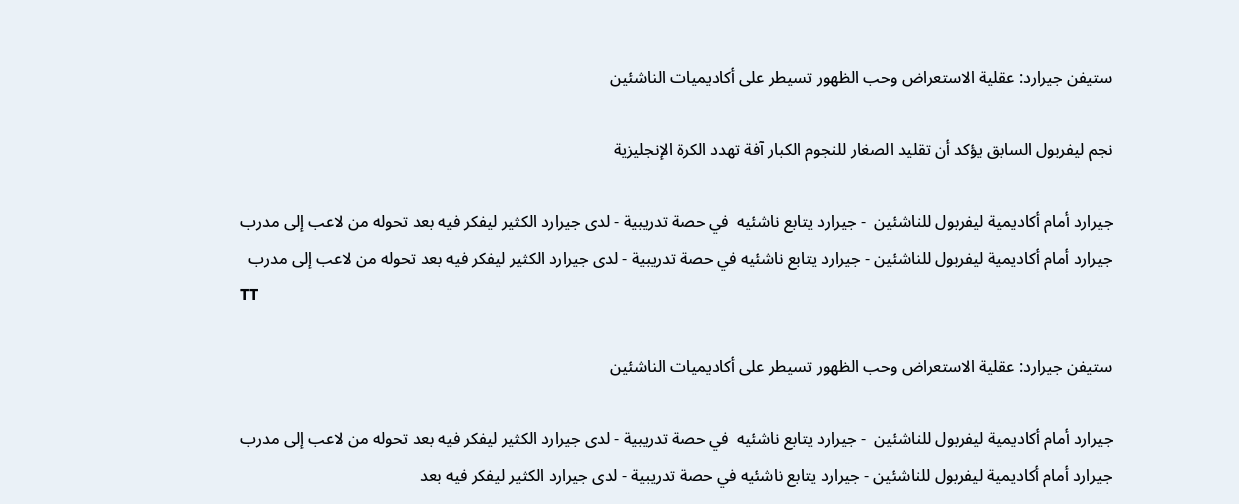ستيفن جيرارد: عقلية الاستعراض وحب الظهور تسيطر على أكاديميات الناشئين

نجم ليفربول السابق يؤكد أن تقليد الصغار للنجوم الكبار آفة تهدد الكرة الإنجليزية

جيرارد أمام أكاديمية ليفربول للناشئين  - جيرارد يتابع ناشئيه  في حصة تدريبية - لدى جيرارد الكثير ليفكر فيه بعد تحوله من لاعب إلى مدرب
جيرارد أمام أكاديمية ليفربول للناشئين - جيرارد يتابع ناشئيه في حصة تدريبية - لدى جيرارد الكثير ليفكر فيه بعد تحوله من لاعب إلى مدرب
TT

ستيفن جيرارد: عقلية الاستعراض وحب الظهور تسيطر على أكاديميات الناشئين

جيرارد أمام أكاديمية ليفربول للناشئين  - جيرارد يتابع ناشئيه  في حصة تدريبية - لدى جيرارد الكثير ليفكر فيه بعد تحوله من لاعب إلى مدرب
جيرارد أمام أكاديمية ليفربول للناشئين - جيرارد يتابع ناشئيه في حصة تدريبية - لدى جيرارد الكثير ليفكر فيه بعد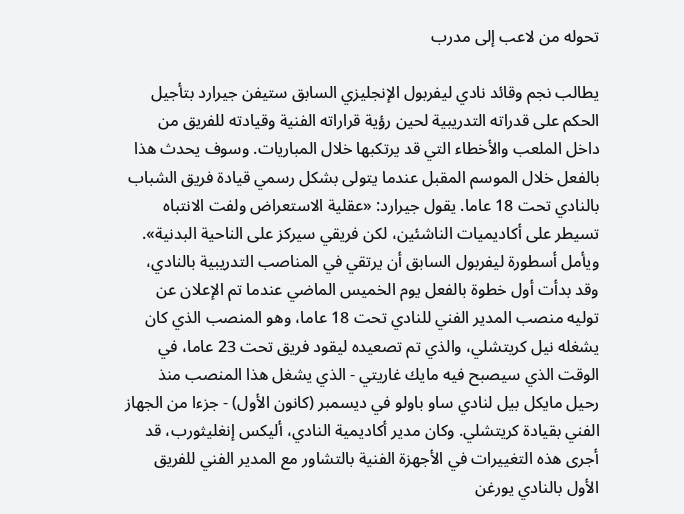تحوله من لاعب إلى مدرب

يطالب نجم وقائد نادي ليفربول الإنجليزي السابق ستيفن جيرارد بتأجيل الحكم على قدراته التدريبية لحين رؤية قراراته الفنية وقيادته للفريق من داخل الملعب والأخطاء التي قد يرتكبها خلال المباريات. وسوف يحدث هذا بالفعل خلال الموسم المقبل عندما يتولى بشكل رسمي قيادة فريق الشباب بالنادي تحت 18 عاما. يقول جيرارد: «عقلية الاستعراض ولفت الانتباه تسيطر على أكاديميات الناشئين، لكن فريقي سيركز على الناحية البدنية».
ويأمل أسطورة ليفربول السابق أن يرتقي في المناصب التدريبية بالنادي، وقد بدأت أول خطوة بالفعل يوم الخميس الماضي عندما تم الإعلان عن توليه منصب المدير الفني للنادي تحت 18 عاما، وهو المنصب الذي كان يشغله نيل كريتشلي، والذي تم تصعيده ليقود فريق تحت 23 عاما، في الوقت الذي سيصبح فيه مايك غاريتي - الذي يشغل هذا المنصب منذ رحيل مايكل بيل لنادي ساو باولو في ديسمبر (كانون الأول) - جزءا من الجهاز الفني بقيادة كريتشلي. وكان مدير أكاديمية النادي، أليكس إنغليثورب، قد أجرى هذه التغييرات في الأجهزة الفنية بالتشاور مع المدير الفني للفريق الأول بالنادي يورغن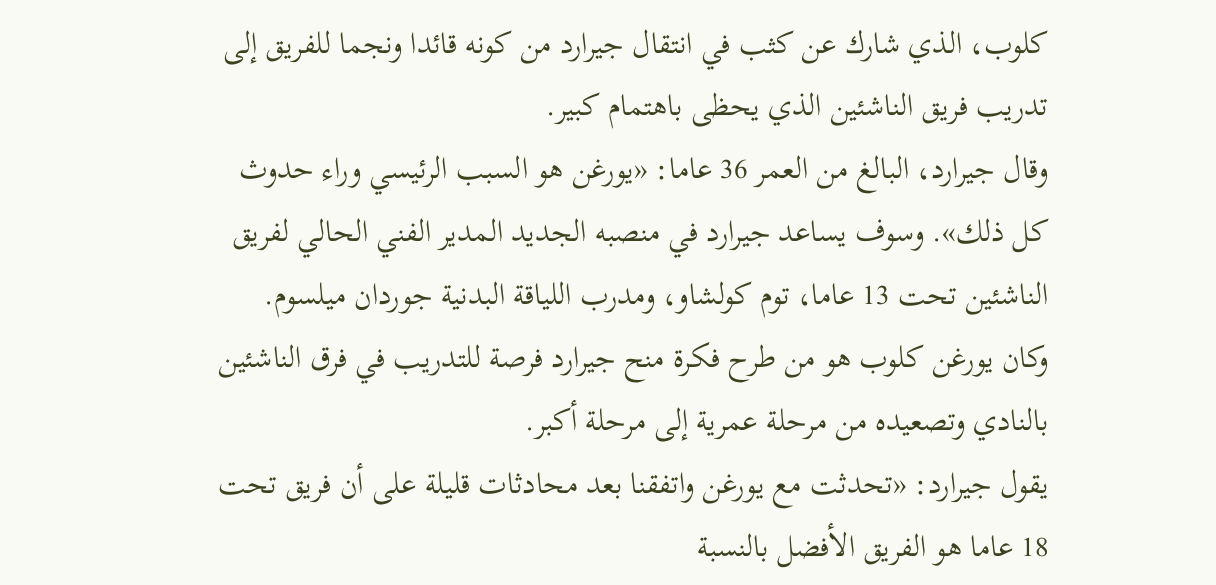كلوب، الذي شارك عن كثب في انتقال جيرارد من كونه قائدا ونجما للفريق إلى تدريب فريق الناشئين الذي يحظى باهتمام كبير.
وقال جيرارد، البالغ من العمر 36 عاما: «يورغن هو السبب الرئيسي وراء حدوث كل ذلك». وسوف يساعد جيرارد في منصبه الجديد المدير الفني الحالي لفريق الناشئين تحت 13 عاما، توم كولشاو، ومدرب اللياقة البدنية جوردان ميلسوم. وكان يورغن كلوب هو من طرح فكرة منح جيرارد فرصة للتدريب في فرق الناشئين بالنادي وتصعيده من مرحلة عمرية إلى مرحلة أكبر.
يقول جيرارد: «تحدثت مع يورغن واتفقنا بعد محادثات قليلة على أن فريق تحت 18 عاما هو الفريق الأفضل بالنسبة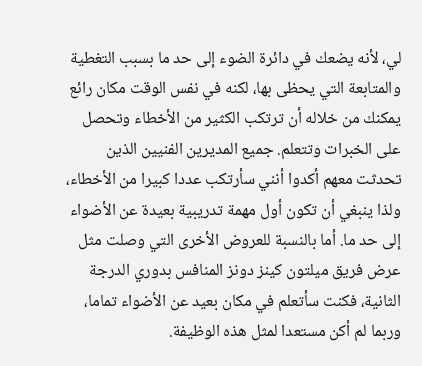لي، لأنه يضعك في دائرة الضوء إلى حد ما بسبب التغطية والمتابعة التي يحظى بها، لكنه في نفس الوقت مكان رائع يمكنك من خلاله أن ترتكب الكثير من الأخطاء وتحصل على الخبرات وتتعلم. جميع المديرين الفنيين الذين تحدثت معهم أكدوا أنني سأرتكب عددا كبيرا من الأخطاء، ولذا ينبغي أن تكون أول مهمة تدريبية بعيدة عن الأضواء إلى حد ما. أما بالنسبة للعروض الأخرى التي وصلت مثل عرض فريق ميلتون كينز دونز المنافس بدوري الدرجة الثانية، فكنت سأتعلم في مكان بعيد عن الأضواء تماما، وربما لم أكن مستعدا لمثل هذه الوظيفة.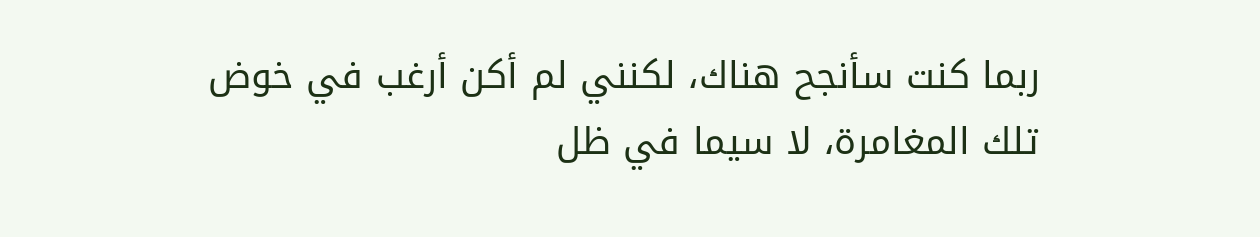ربما كنت سأنجح هناك، لكنني لم أكن أرغب في خوض تلك المغامرة، لا سيما في ظل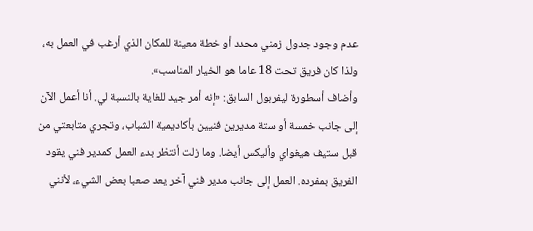عدم وجود جدول زمني محدد أو خطة معينة للمكان الذي أرغب في العمل به، ولذا كان فريق تحت 18 عاما هو الخيار المناسب».
وأضاف أسطورة ليفربول السابق: «إنه أمر جيد للغاية بالنسبة لي. أنا أعمل الآن إلى جانب خمسة أو ستة مديرين فنيين بأكاديمية الشباب، وتجري متابعتي من قبل ستيف هيغواي وأليكس أيضا. وما زلت أنتظر بدء العمل كمدير فني يقود الفريق بمفرده. العمل إلى جانب مدير فني آخر يعد صعبا بعض الشيء، لأنني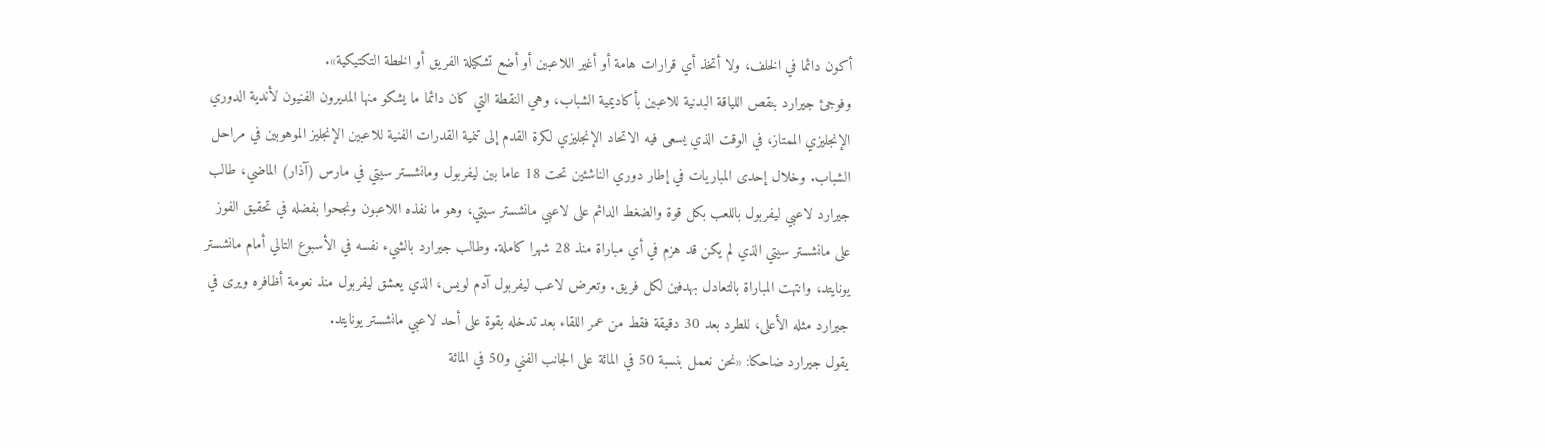أكون دائما في الخلف، ولا أتخذ أي قرارات هامة أو أغير اللاعبين أو أضع تشكيلة الفريق أو الخطة التكتيكية».
وفوجئ جيرارد بنقص اللياقة البدنية للاعبين بأكاديمية الشباب، وهي النقطة التي كان دائما ما يشكو منها المديرون الفنيون لأندية الدوري الإنجليزي الممتاز، في الوقت الذي يسعى فيه الاتحاد الإنجليزي لكرة القدم إلى تنمية القدرات الفنية للاعبين الإنجليز الموهوبين في مراحل الشباب. وخلال إحدى المباريات في إطار دوري الناشئين تحت 18 عاما بين ليفربول ومانشستر سيتي في مارس (آذار) الماضي، طالب جيرارد لاعبي ليفربول باللعب بكل قوة والضغط الدائم على لاعبي مانشستر سيتي، وهو ما نفذه اللاعبون ونجحوا بفضله في تحقيق الفوز على مانشستر سيتي الذي لم يكن قد هزم في أي مباراة منذ 28 شهرا كاملة. وطالب جيرارد بالشيء نفسه في الأسبوع التالي أمام مانشستر يونايتد، وانتهت المباراة بالتعادل بهدفين لكل فريق. وتعرض لاعب ليفربول آدم لويس، الذي يعشق ليفربول منذ نعومة أظافره ويرى في جيرارد مثله الأعلى، للطرد بعد 30 دقيقة فقط من عمر اللقاء بعد تدخله بقوة على أحد لاعبي مانشستر يونايتد.
يقول جيرارد ضاحكا: «نحن نعمل بنسبة 50 في المائة على الجانب الفني و50 في المائة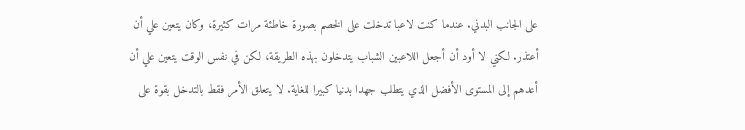على الجانب البدني. عندما كنت لاعبا تدخلت على الخصم بصورة خاطئة مرات كثيرة، وكان يتعين علي أن أعتذر. لكني لا أود أن أجعل اللاعبين الشباب يتدخلون بهذه الطريقة، لكن في نفس الوقت يتعين علي أن أعدهم إلى المستوى الأفضل الذي يتطلب جهدا بدنيا كبيرا للغاية. لا يتعلق الأمر فقط بالتدخل بقوة على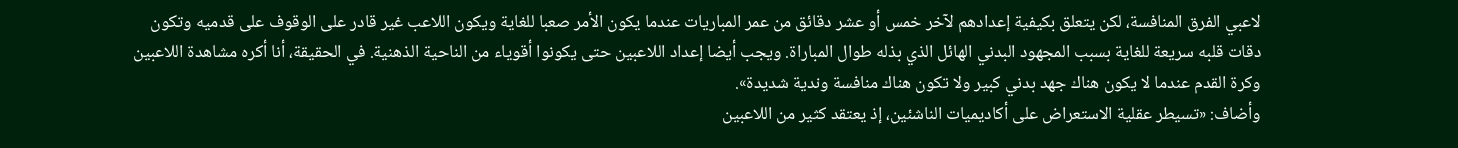لاعبي الفرق المنافسة، لكن يتعلق بكيفية إعدادهم لآخر خمس أو عشر دقائق من عمر المباريات عندما يكون الأمر صعبا للغاية ويكون اللاعب غير قادر على الوقوف على قدميه وتكون دقات قلبه سريعة للغاية بسبب المجهود البدني الهائل الذي بذله طوال المباراة. ويجب أيضا إعداد اللاعبين حتى يكونوا أقوياء من الناحية الذهنية. في الحقيقة، أنا أكره مشاهدة اللاعبين وكرة القدم عندما لا يكون هناك جهد بدني كبير ولا تكون هناك منافسة وندية شديدة».
وأضاف: «تسيطر عقلية الاستعراض على أكاديميات الناشئين، إذ يعتقد كثير من اللاعبين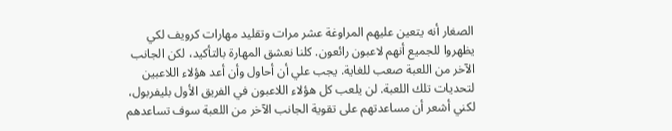الصغار أنه يتعين عليهم المراوغة عشر مرات وتقليد مهارات كرويف لكي يظهروا للجميع أنهم لاعبون رائعون. كلنا نعشق المهارة بالتأكيد، لكن الجانب الآخر من اللعبة صعب للغاية. يجب علي أن أحاول وأن أعد هؤلاء اللاعبين لتحديات تلك اللعبة. لن يلعب كل هؤلاء اللاعبون في الفريق الأول بليفربول، لكني أشعر أن مساعدتهم على تقوية الجانب الآخر من اللعبة سوف تساعدهم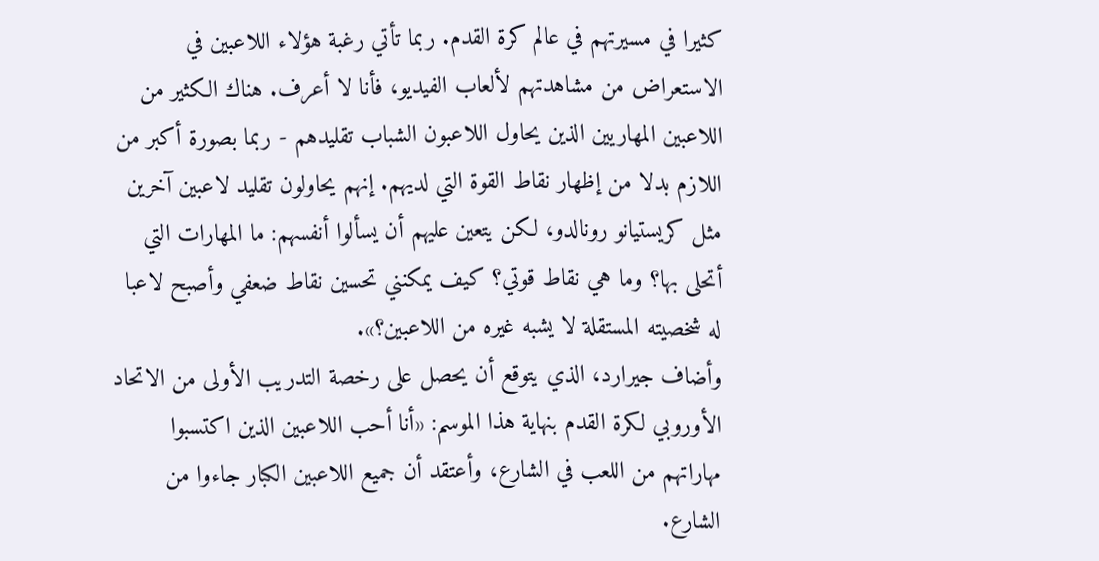كثيرا في مسيرتهم في عالم كرة القدم. ربما تأتي رغبة هؤلاء اللاعبين في الاستعراض من مشاهدتهم لألعاب الفيديو، فأنا لا أعرف. هناك الكثير من اللاعبين المهاريين الذين يحاول اللاعبون الشباب تقليدهم - ربما بصورة أكبر من اللازم بدلا من إظهار نقاط القوة التي لديهم. إنهم يحاولون تقليد لاعبين آخرين مثل كريستيانو رونالدو، لكن يتعين عليهم أن يسألوا أنفسهم: ما المهارات التي أتحلى بها؟ وما هي نقاط قوتي؟ كيف يمكنني تحسين نقاط ضعفي وأصبح لاعبا له شخصيته المستقلة لا يشبه غيره من اللاعبين؟».
وأضاف جيرارد، الذي يتوقع أن يحصل على رخصة التدريب الأولى من الاتحاد الأوروبي لكرة القدم بنهاية هذا الموسم: «أنا أحب اللاعبين الذين اكتسبوا مهاراتهم من اللعب في الشارع، وأعتقد أن جميع اللاعبين الكبار جاءوا من الشارع.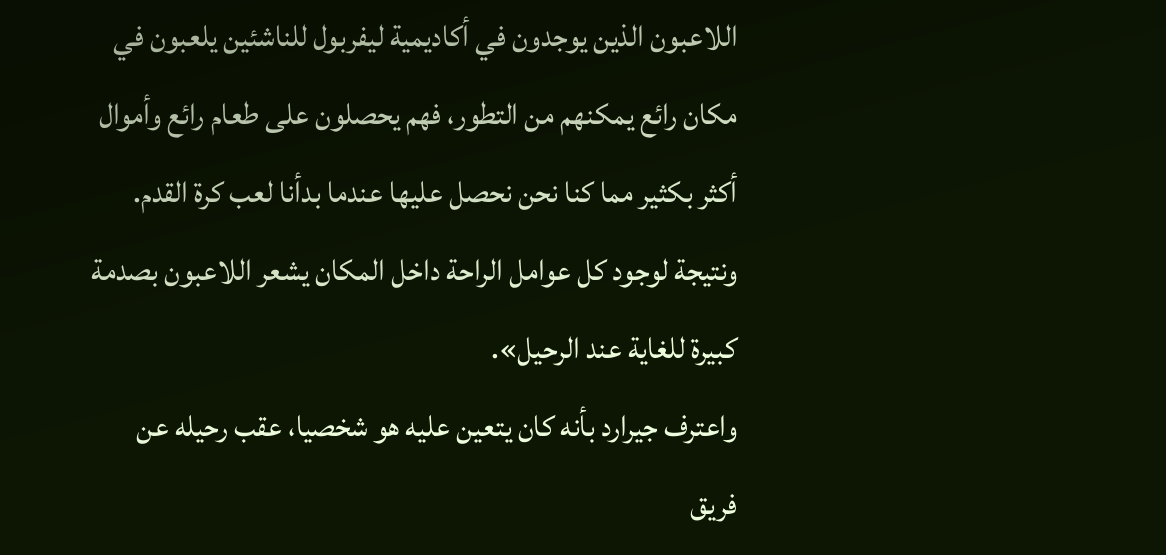اللاعبون الذين يوجدون في أكاديمية ليفربول للناشئين يلعبون في مكان رائع يمكنهم من التطور، فهم يحصلون على طعام رائع وأموال أكثر بكثير مما كنا نحن نحصل عليها عندما بدأنا لعب كرة القدم. ونتيجة لوجود كل عوامل الراحة داخل المكان يشعر اللاعبون بصدمة كبيرة للغاية عند الرحيل».
واعترف جيرارد بأنه كان يتعين عليه هو شخصيا، عقب رحيله عن فريق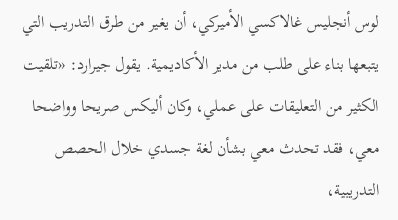لوس أنجليس غالاكسي الأميركي، أن يغير من طرق التدريب التي يتبعها بناء على طلب من مدير الأكاديمية. يقول جيرارد: «تلقيت الكثير من التعليقات على عملي، وكان أليكس صريحا وواضحا معي، فقد تحدث معي بشأن لغة جسدي خلال الحصص التدريبية،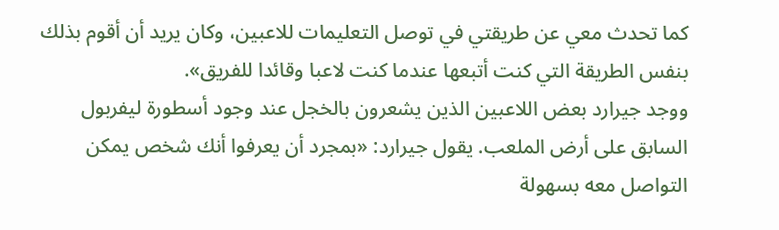كما تحدث معي عن طريقتي في توصل التعليمات للاعبين، وكان يريد أن أقوم بذلك بنفس الطريقة التي كنت أتبعها عندما كنت لاعبا وقائدا للفريق».
ووجد جيرارد بعض اللاعبين الذين يشعرون بالخجل عند وجود أسطورة ليفربول السابق على أرض الملعب. يقول جيرارد: «بمجرد أن يعرفوا أنك شخص يمكن التواصل معه بسهولة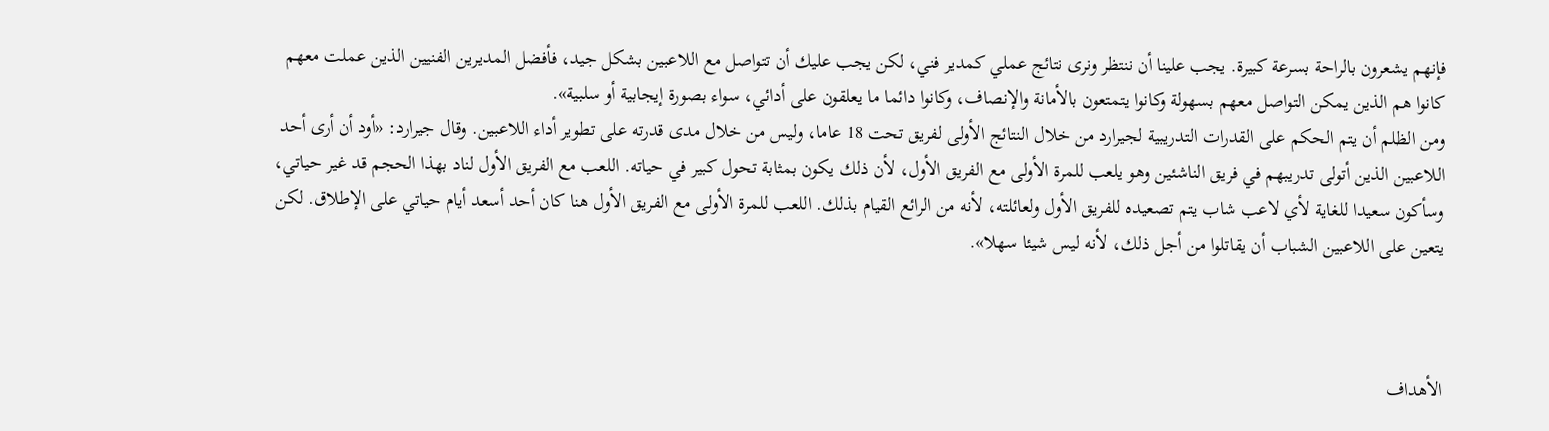فإنهم يشعرون بالراحة بسرعة كبيرة. يجب علينا أن ننتظر ونرى نتائج عملي كمدير فني، لكن يجب عليك أن تتواصل مع اللاعبين بشكل جيد، فأفضل المديرين الفنيين الذين عملت معهم كانوا هم الذين يمكن التواصل معهم بسهولة وكانوا يتمتعون بالأمانة والإنصاف، وكانوا دائما ما يعلقون على أدائي، سواء بصورة إيجابية أو سلبية».
ومن الظلم أن يتم الحكم على القدرات التدريبية لجيرارد من خلال النتائج الأولى لفريق تحت 18 عاما، وليس من خلال مدى قدرته على تطوير أداء اللاعبين. وقال جيرارد: «أود أن أرى أحد اللاعبين الذين أتولى تدريبهم في فريق الناشئين وهو يلعب للمرة الأولى مع الفريق الأول، لأن ذلك يكون بمثابة تحول كبير في حياته. اللعب مع الفريق الأول لناد بهذا الحجم قد غير حياتي، وسأكون سعيدا للغاية لأي لاعب شاب يتم تصعيده للفريق الأول ولعائلته، لأنه من الرائع القيام بذلك. اللعب للمرة الأولى مع الفريق الأول هنا كان أحد أسعد أيام حياتي على الإطلاق. لكن يتعين على اللاعبين الشباب أن يقاتلوا من أجل ذلك، لأنه ليس شيئا سهلا».



الأهداف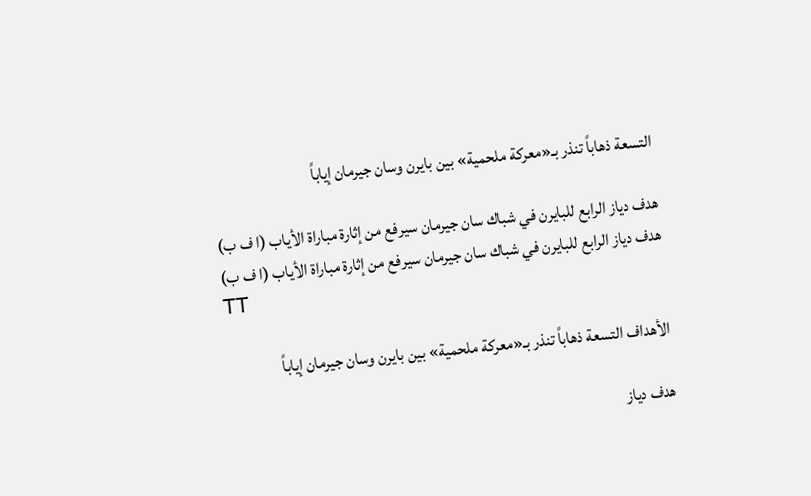التسعة ذهاباً تنذر بـ«معركة ملحمية» بين بايرن وسان جيرمان إياباً

هدف دياز الرابع للبايرن في شباك سان جيرمان سيرفع من إثارة مباراة الأياب (ا ف ب)
هدف دياز الرابع للبايرن في شباك سان جيرمان سيرفع من إثارة مباراة الأياب (ا ف ب)
TT

الأهداف التسعة ذهاباً تنذر بـ«معركة ملحمية» بين بايرن وسان جيرمان إياباً

هدف دياز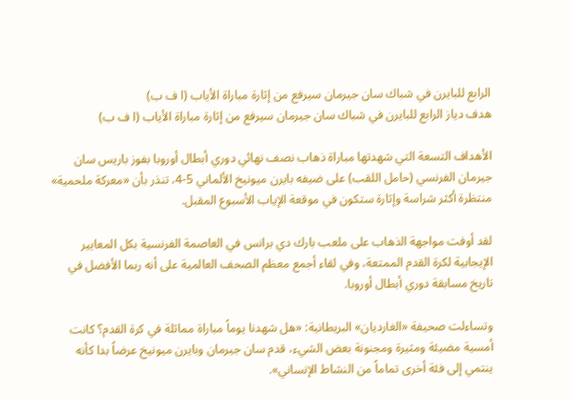الرابع للبايرن في شباك سان جيرمان سيرفع من إثارة مباراة الأياب (ا ف ب)
هدف دياز الرابع للبايرن في شباك سان جيرمان سيرفع من إثارة مباراة الأياب (ا ف ب)

الأهداف التسعة التي شهدتها مباراة ذهاب نصف نهائي دوري أبطال أوروبا بفوز باريس سان جيرمان الفرنسي (حامل اللقب) على ضيفه بايرن ميونيخ الألماني 5-4، تنذر بأن «معركة ملحمية» منتظرة أكثر شراسة وإثارة ستكون في موقعة الإياب الأسبوع المقبل.

لقد أوفت مواجهة الذهاب على ملعب بارك دي برانس في العاصمة الفرنسية بكل المعايير الإيجابية لكرة القدم الممتعة، وفي لقاء أجمع معظم الصحف العالمية على أنه ربما الأفضل في تاريخ مسابقة دوري أبطال أوروبا.

وتساءلت صحيفة «الغارديان» البريطانية: «هل شهدنا يوماً مباراة مماثلة في كرة القدم؟ كانت أمسية مضيئة ومثيرة ومجنونة بعض الشيء، قدم سان جيرمان وبايرن ميونيخ عرضاً بدا كأنه ينتمي إلى فئة أخرى تماماً من النشاط الإنساني».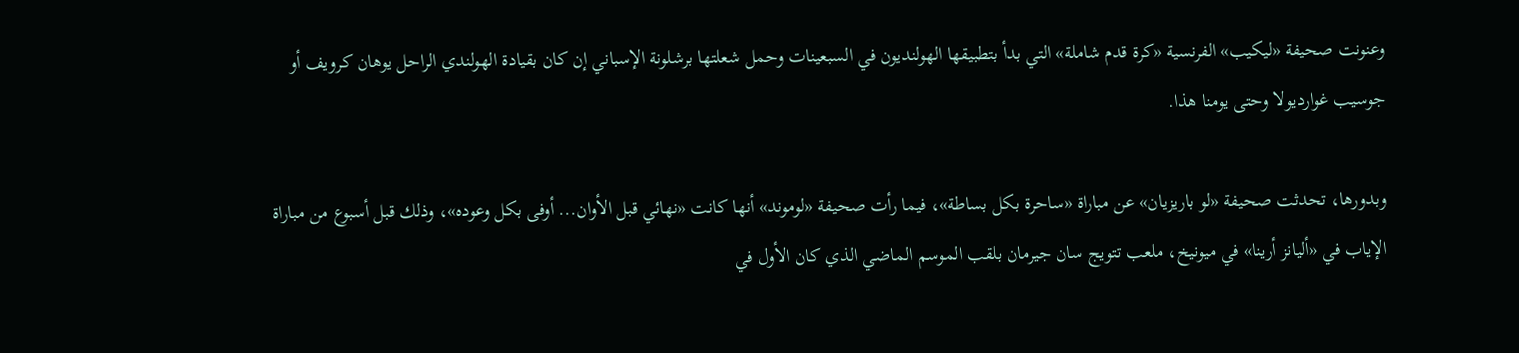وعنونت صحيفة «ليكيب» الفرنسية «كرة قدم شاملة» التي بدأ بتطبيقها الهولنديون في السبعينات وحمل شعلتها برشلونة الإسباني إن كان بقيادة الهولندي الراحل يوهان كرويف أو جوسيب غوارديولا وحتى يومنا هذا.

وبدورها، تحدثت صحيفة «لو باريزيان» عن مباراة «ساحرة بكل بساطة»، فيما رأت صحيفة «لوموند» أنها كانت «نهائي قبل الأوان... أوفى بكل وعوده»، وذلك قبل أسبوع من مباراة الإياب في «أليانز أرينا» في ميونيخ، ملعب تتويج سان جيرمان بلقب الموسم الماضي الذي كان الأول في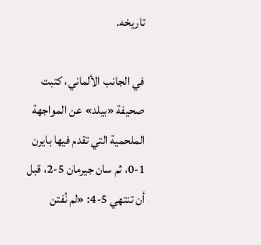تاريخه.

في الجانب الألماني، كتبت صحيفة «بيلد» عن المواجهة الملحمية التي تقدم فيها بايرن 1-0، ثم سان جيرمان 5-2، قبل أن تنتهي 5-4: «لم نُفتن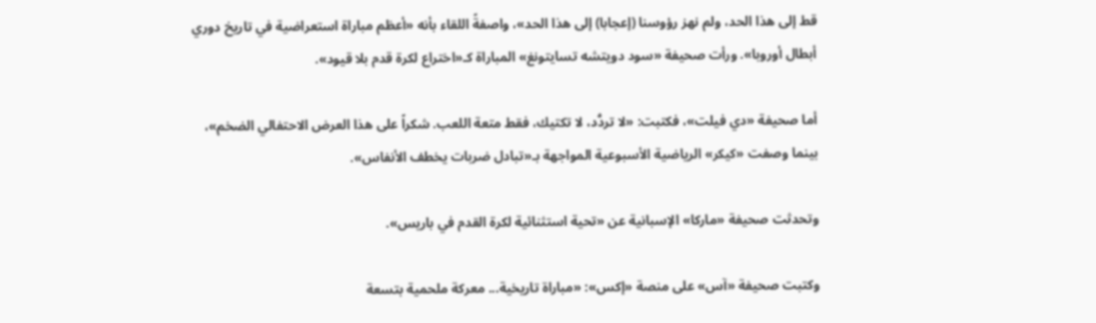قط إلى هذا الحد، ولم نهز رؤوسنا (إعجابا) إلى هذا الحد»، واصفةً اللقاء بأنه «أعظم مباراة استعراضية في تاريخ دوري أبطال أوروبا». ورأت صحيفة «سود دويتشه تسايتونغ» المباراة كـ«اختراع لكرة قدم بلا قيود».

أما صحيفة «دي فيلت»، فكتبت: «لا تردُّد، لا تكتيك، فقط متعة اللعب. شكراً على هذا العرض الاحتفالي الضخم»، بينما وصفت «كيكر» الرياضية الأسبوعية المواجهة بـ«تبادل ضربات يخطف الأنفاس».

وتحدثت صحيفة «ماركا» الإسبانية عن «تحية استثنائية لكرة القدم في باريس».

وكتبت صحيفة «آس» على منصة «إكس»: «مباراة تاريخية... معركة ملحمية بتسعة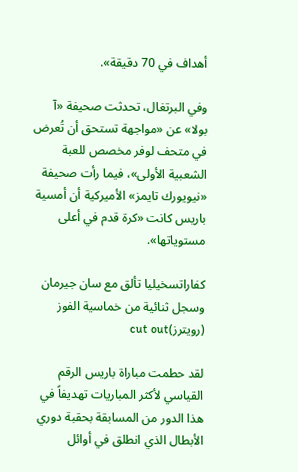أهداف في 70 دقيقة».

وفي البرتغال، تحدثت صحيفة «آ بولا» عن «مواجهة تستحق أن تُعرض في متحف لوفر مخصص للعبة الشعبية الأولى»، فيما رأت صحيفة «نيويورك تايمز» الأميركية أن أمسية باريس كانت «كرة قدم في أعلى مستوياتها».

كفاراتسخيليا تألق مع سان جيرمان وسجل ثنائية من خماسية الفوز (رويترز)cut out

لقد حطمت مباراة باريس الرقم القياسي لأكثر المباريات تهديفاً في هذا الدور من المسابقة بحقبة دوري الأبطال الذي انطلق في أوائل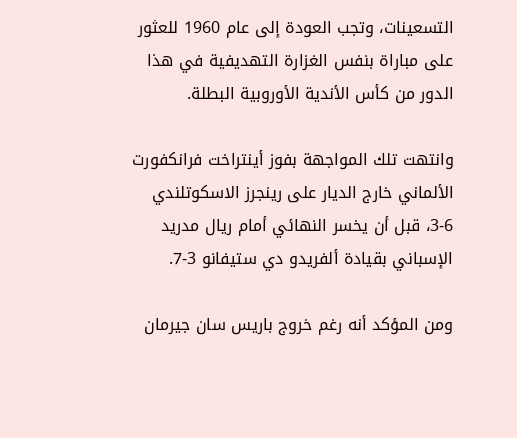التسعينات، وتجب العودة إلى عام 1960 للعثور على مباراة بنفس الغزارة التهديفية في هذا الدور من كأس الأندية الأوروبية البطلة.

وانتهت تلك المواجهة بفوز أينتراخت فرانكفورت الألماني خارج الديار على رينجرز الاسكوتلندي 6-3، قبل أن يخسر النهائي أمام ريال مدريد الإسباني بقيادة ألفريدو دي ستيفانو 3-7.

ومن المؤكد أنه رغم خروج باريس سان جيرمان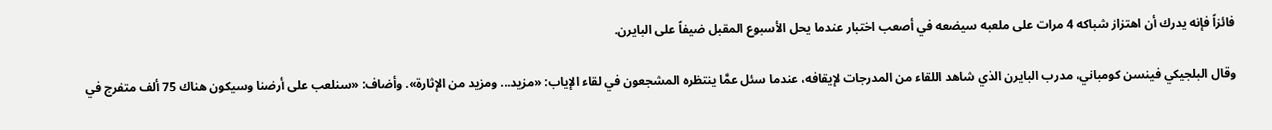فائزاً فإنه يدرك أن اهتزاز شباكه 4 مرات على ملعبه سيضعه في أصعب اختبار عندما يحل الأسبوع المقبل ضيفاً على البايرن.

وقال البلجيكي فينسن كومباني، مدرب البايرن الذي شاهد اللقاء من المدرجات لإيقافه، عندما سئل عمَّا ينتظره المشجعون في لقاء الإياب: «مزيد... ومزيد من الإثارة». وأضاف: «سنلعب على أرضنا وسيكون هناك 75 ألف متفرج في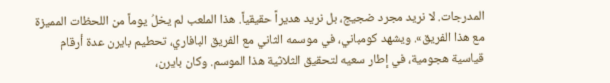المدرجات. لا نريد مجرد ضجيج، بل نريد هديراً حقيقياً. هذا الملعب لم يخلُ يوماً من اللحظات المميزة مع هذا الفريق». ويشهد كومباني، في موسمه الثاني مع الفريق البافاري، تحطيم بايرن عدة أرقام قياسية هجومية، في إطار سعيه لتحقيق الثلاثية هذا الموسم. وكان بايرن،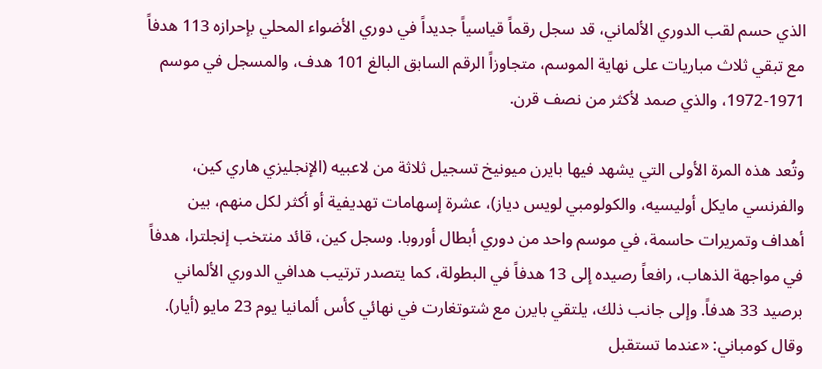الذي حسم لقب الدوري الألماني، قد سجل رقماً قياسياً جديداً في دوري الأضواء المحلي بإحرازه 113 هدفاً مع تبقي ثلاث مباريات على نهاية الموسم، متجاوزاً الرقم السابق البالغ 101 هدف، والمسجل في موسم 1971-1972، والذي صمد لأكثر من نصف قرن.

وتُعد هذه المرة الأولى التي يشهد فيها بايرن ميونيخ تسجيل ثلاثة من لاعبيه (الإنجليزي هاري كين، والفرنسي مايكل أوليسيه، والكولومبي لويس دياز)، عشرة إسهامات تهديفية أو أكثر لكل منهم، بين أهداف وتمريرات حاسمة، في موسم واحد من دوري أبطال أوروبا. وسجل كين، قائد منتخب إنجلترا، هدفاً في مواجهة الذهاب، رافعاً رصيده إلى 13 هدفاً في البطولة، كما يتصدر ترتيب هدافي الدوري الألماني برصيد 33 هدفاً. وإلى جانب ذلك، يلتقي بايرن مع شتوتغارت في نهائي كأس ألمانيا يوم 23 مايو (أيار). وقال كومباني: «عندما تستقبل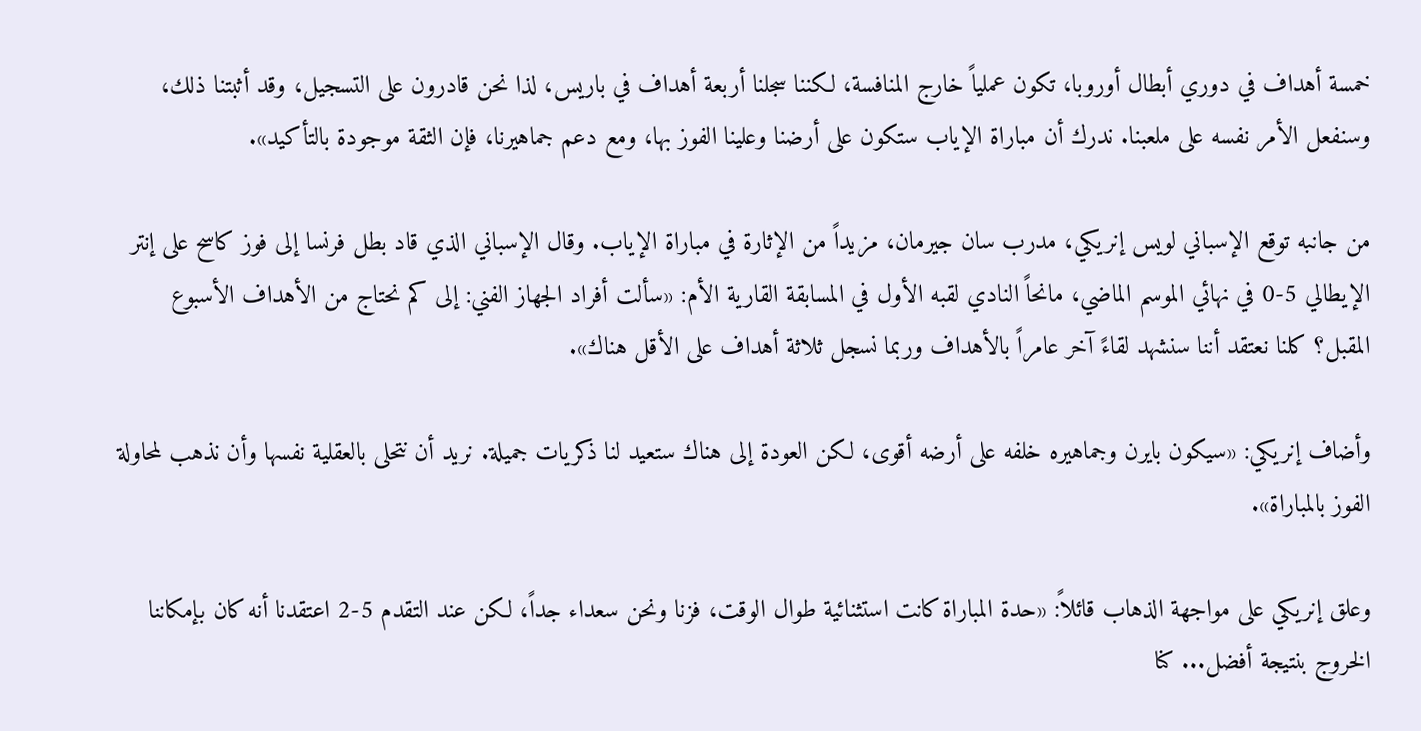خمسة أهداف في دوري أبطال أوروبا، تكون عملياً خارج المنافسة، لكننا سجلنا أربعة أهداف في باريس، لذا نحن قادرون على التسجيل، وقد أثبتنا ذلك، وسنفعل الأمر نفسه على ملعبنا. ندرك أن مباراة الإياب ستكون على أرضنا وعلينا الفوز بها، ومع دعم جماهيرنا، فإن الثقة موجودة بالتأكيد».

من جانبه توقع الإسباني لويس إنريكي، مدرب سان جيرمان، مزيداً من الإثارة في مباراة الإياب. وقال الإسباني الذي قاد بطل فرنسا إلى فوز كاسح على إنتر الإيطالي 5-0 في نهائي الموسم الماضي، مانحاً النادي لقبه الأول في المسابقة القارية الأم: «سألت أفراد الجهاز الفني: إلى كم نحتاج من الأهداف الأسبوع المقبل؟ كلنا نعتقد أننا سنشهد لقاءً آخر عامراً بالأهداف وربما نسجل ثلاثة أهداف على الأقل هناك».

وأضاف إنريكي: «سيكون بايرن وجماهيره خلفه على أرضه أقوى، لكن العودة إلى هناك ستعيد لنا ذكريات جميلة. نريد أن نتحلى بالعقلية نفسها وأن نذهب لمحاولة الفوز بالمباراة».

وعلق إنريكي على مواجهة الذهاب قائلاً: «حدة المباراة كانت استثنائية طوال الوقت، فزنا ونحن سعداء جداً، لكن عند التقدم 5-2 اعتقدنا أنه كان بإمكاننا الخروج بنتيجة أفضل... كنا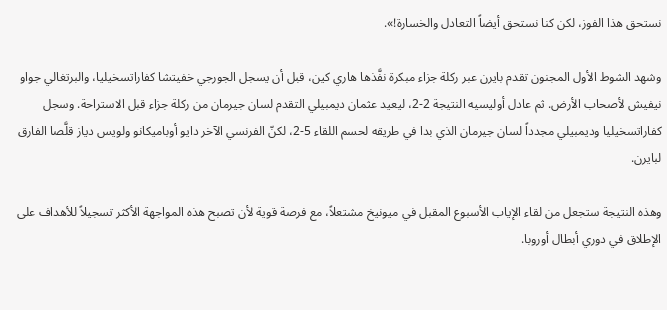نستحق هذا الفوز، لكن كنا نستحق أيضاً التعادل والخسارة!».

وشهد الشوط الأول المجنون تقدم بايرن عبر ركلة جزاء مبكرة نفَّذها هاري كين، قبل أن يسجل الجورجي خفيتشا كفاراتسخيليا، والبرتغالي جواو نيفيش لأصحاب الأرض. ثم عادل أوليسيه النتيجة 2-2، ليعيد عثمان ديمبيلي التقدم لسان جيرمان من ركلة جزاء قبل الاستراحة. وسجل كفاراتسخيليا وديمبيلي مجدداً لسان جيرمان الذي بدا في طريقه لحسم اللقاء 5-2، لكنّ الفرنسي الآخر دايو أوباميكانو ولويس دياز قلَّصا الفارق لبايرن.

وهذه النتيجة ستجعل من لقاء الإياب الأسبوع المقبل في ميونيخ مشتعلاً، مع فرصة قوية لأن تصبح هذه المواجهة الأكثر تسجيلاً للأهداف على الإطلاق في دوري أبطال أوروبا.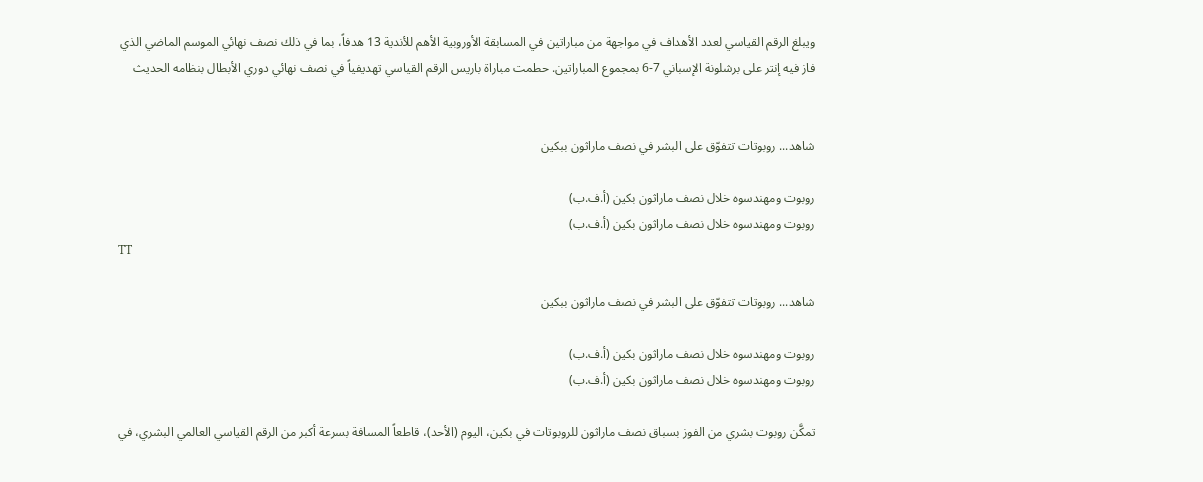ويبلغ الرقم القياسي لعدد الأهداف في مواجهة من مباراتين في المسابقة الأوروبية الأهم للأندية 13 هدفاً، بما في ذلك نصف نهائي الموسم الماضي الذي فاز فيه إنتر على برشلونة الإسباني 7-6 بمجموع المباراتين. حطمت مباراة باريس الرقم القياسي تهديفياً في نصف نهائي دوري الأبطال بنظامه الحديث


شاهد... روبوتات تتفوّق على البشر في نصف ماراثون ببكين

روبوت ومهندسوه خلال نصف ماراثون بكين (أ.ف.ب)
روبوت ومهندسوه خلال نصف ماراثون بكين (أ.ف.ب)
TT

شاهد... روبوتات تتفوّق على البشر في نصف ماراثون ببكين

روبوت ومهندسوه خلال نصف ماراثون بكين (أ.ف.ب)
روبوت ومهندسوه خلال نصف ماراثون بكين (أ.ف.ب)

تمكَّن روبوت بشري من الفوز بسباق نصف ماراثون للروبوتات في بكين، اليوم (الأحد)، قاطعاً المسافة بسرعة أكبر من الرقم القياسي العالمي البشري، في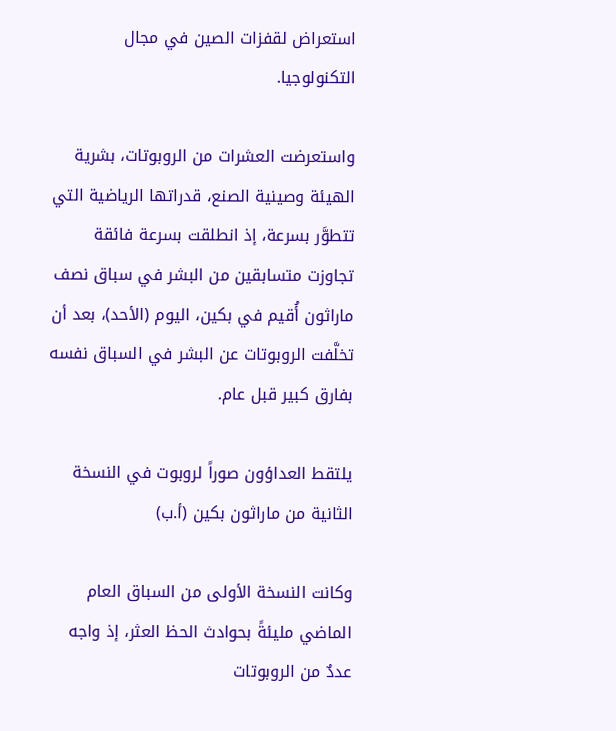استعراض لقفزات الصين في مجال التكنولوجيا.

واستعرضت العشرات ‌من الروبوتات، بشرية الهيئة وصينية الصنع، قدراتها الرياضية التي تتطوَّر بسرعة، إذ انطلقت بسرعة فائقة تجاوزت متسابقين من البشر في سباق نصف ماراثون أُقيم في بكين، اليوم (الأحد)، بعد أن تخلَّفت الروبوتات عن البشر في السباق نفسه بفارق كبير قبل عام.

يلتقط العداؤون صوراً لروبوت في النسخة الثانية من ماراثون بكين (أ.ب)

وكانت النسخة الأولى من السباق العام الماضي مليئةً بحوادث الحظ العثر، إذ واجه عددٌ من الروبوتات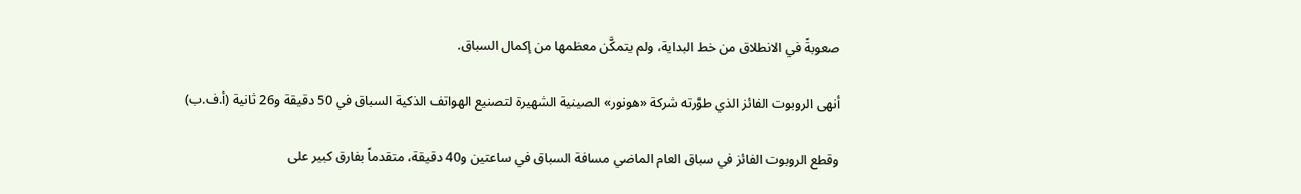صعوبةً في الانطلاق من خط البداية، ولم يتمكَّن معظمها ‌من إكمال ‌السباق.

أنهى الروبوت الفائز الذي طوَّرته شركة «هونور» الصينية الشهيرة لتصنيع الهواتف الذكية السباق في 50 دقيقة و26 ثانية (أ.ف.ب)

وقطع الروبوت الفائز في سباق ‌العام الماضي مسافة السباق في ساعتين و40 دقيقة، متقدماً بفارق كبير على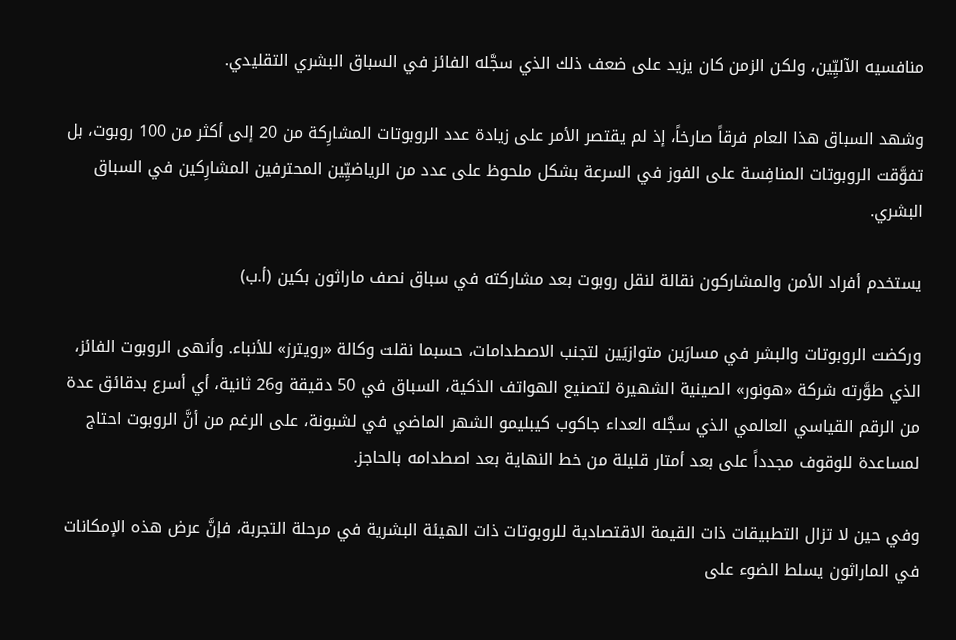منافسيه الآليِّين، ولكن الزمن كان يزيد على ضعف ذلك الذي سجَّله الفائز في السباق البشري التقليدي.

وشهد السباق هذا العام فرقاً صارخاً، إذ لم يقتصر الأمر على زيادة عدد الروبوتات المشارِكة من 20 إلى أكثر من 100 روبوت، بل تفوَّقت الروبوتات ‌المنافِسة على الفوز ‌في السرعة بشكل ملحوظ على عدد من الرياضيِّين المحترفين المشارِكين ‌في السباق البشري.

يستخدم أفراد الأمن والمشاركون نقالة لنقل روبوت بعد مشاركته في سباق نصف ماراثون بكين (أ.ب)

وركضت الروبوتات والبشر في مسارَين ‌متوازيَين لتجنب الاصطدامات، حسبما نقلت وكالة «رويترز» للأنباء. وأنهى الروبوت الفائز، الذي طوَّرته شركة «هونور» الصينية الشهيرة لتصنيع الهواتف الذكية، السباق في 50 دقيقة و26 ثانية، أي أسرع بدقائق عدة من الرقم ‌القياسي العالمي الذي سجَّله العداء جاكوب كيبليمو الشهر الماضي في لشبونة، على الرغم من أنَّ الروبوت احتاج لمساعدة للوقوف مجدداً على بعد أمتار قليلة من خط النهاية بعد اصطدامه بالحاجز.

وفي حين لا تزال التطبيقات ذات القيمة الاقتصادية للروبوتات ذات الهيئة البشرية في مرحلة التجربة، فإنَّ عرض هذه الإمكانات في الماراثون يسلط الضوء على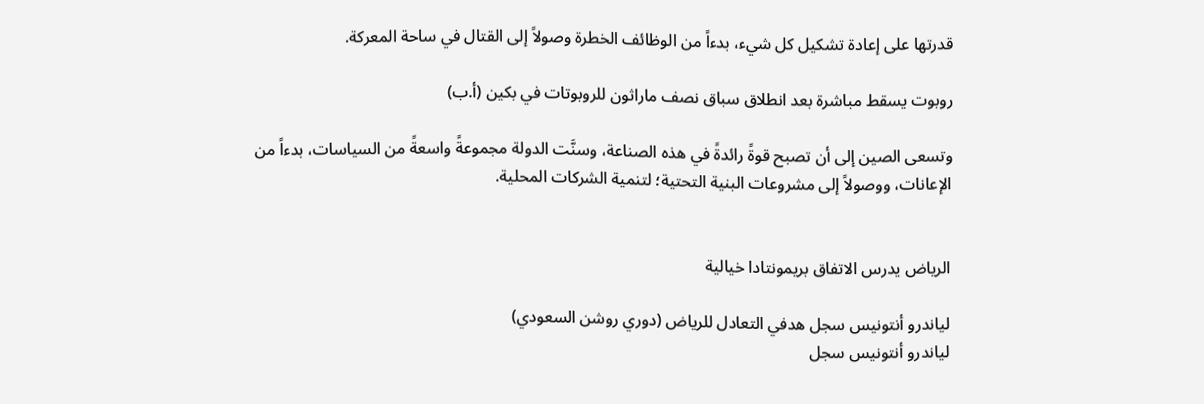قدرتها على إعادة تشكيل كل شيء، بدءاً من الوظائف الخطرة وصولاً إلى القتال في ساحة المعركة.

روبوت يسقط مباشرة بعد انطلاق سباق نصف ماراثون للروبوتات في بكين (أ.ب)

وتسعى الصين إلى أن تصبح قوةً رائدةً في هذه الصناعة، وسنَّت الدولة مجموعةً واسعةً من السياسات، بدءاً من الإعانات، ووصولاً إلى مشروعات البنية التحتية؛ لتنمية الشركات المحلية.


الرياض يدرس الاتفاق بريمونتادا خيالية

لياندرو أنتونيس سجل هدفي التعادل للرياض (دوري روشن السعودي)
لياندرو أنتونيس سجل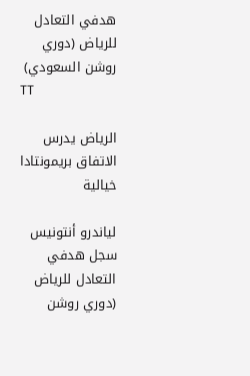هدفي التعادل للرياض (دوري روشن السعودي)
TT

الرياض يدرس الاتفاق بريمونتادا خيالية

لياندرو أنتونيس سجل هدفي التعادل للرياض (دوري روشن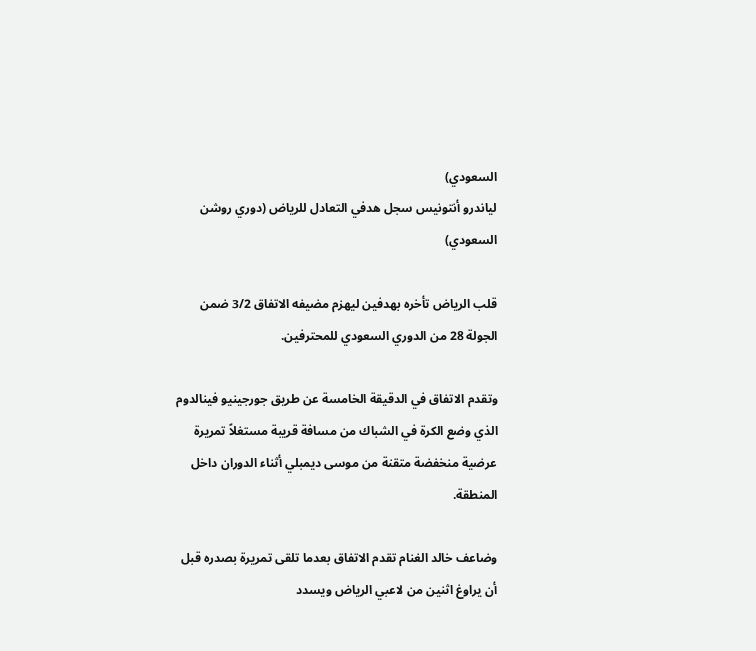السعودي)
لياندرو أنتونيس سجل هدفي التعادل للرياض (دوري روشن السعودي)

قلب الرياض تأخره بهدفين ليهزم مضيفه الاتفاق 3/2 ضمن الجولة 28 من الدوري السعودي للمحترفين.

وتقدم الاتفاق في الدقيقة الخامسة عن طريق جورجينيو فينالدوم الذي وضع الكرة في الشباك من مسافة قريبة مستغلاً تمريرة عرضية منخفضة متقنة من موسى ديمبلي أثناء الدوران داخل المنطقة.

وضاعف خالد الغنام تقدم الاتفاق بعدما تلقى تمريرة بصدره قبل أن يراوغ اثنين من لاعبي الرياض ويسدد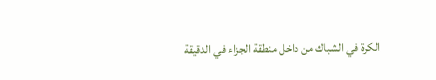الكرة في الشباك من داخل منطقة الجزاء في الدقيقة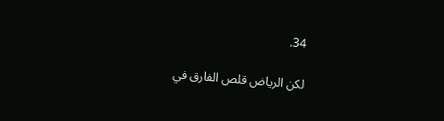34.

لكن الرياض قلص الفارق في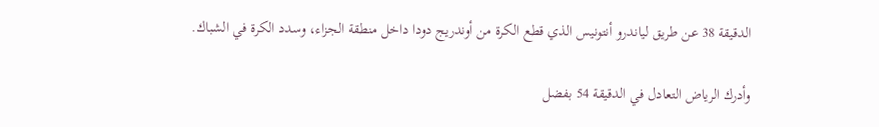الدقيقة 38 عن طريق لياندرو أنتونيس الذي قطع الكرة من أوندريج دودا داخل منطقة الجزاء، وسدد الكرة في الشباك.

وأدرك الرياض التعادل في الدقيقة 54 بفضل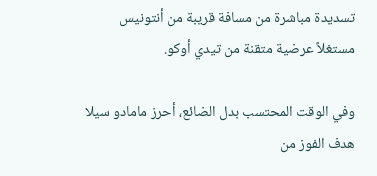تسديدة مباشرة من مسافة قريبة من أنتونيس مستغلاً عرضية متقنة من تيدي أوكو.

وفي الوقت المحتسب بدل الضائع، أحرز مامادو سيلا هدف الفوز من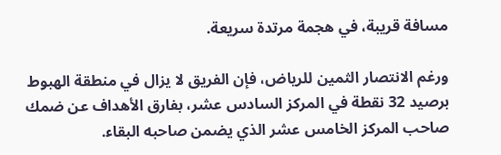مسافة قريبة، في هجمة مرتدة سريعة.

ورغم الانتصار الثمين للرياض، فإن الفريق لا يزال في منطقة الهبوط برصيد 32 نقطة في المركز السادس عشر، بفارق الأهداف عن ضمك صاحب المركز الخامس عشر الذي يضمن صاحبه البقاء.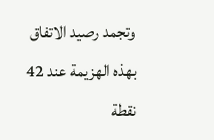وتجمد رصيد الاتفاق بهذه الهزيمة عند 42 نقطة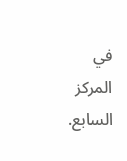في المركز السابع.